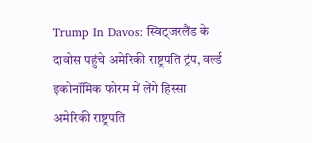Trump In Davos: स्विट्जरलैंड के दावोस पहुंचे अमेरिकी राष्ट्रपति ट्रंप, वर्ल्ड इकोनॉमिक फोरम में लेंगे हिस्सा
अमेरिकी राष्ट्रपति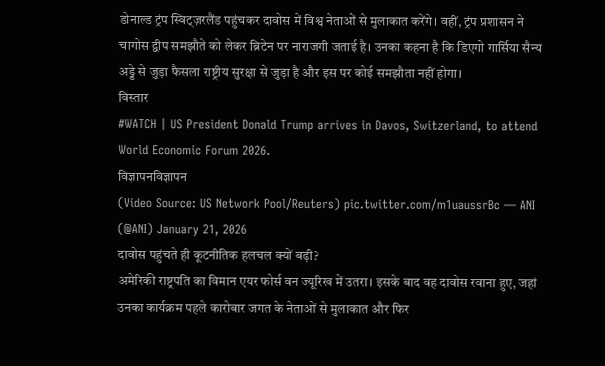डोनाल्ड ट्रंप स्विट्ज़रलैंड पहुंचकर दावोस में विश्व नेताओं से मुलाकात करेंगे। वहीं, ट्रंप प्रशासन ने चागोस द्वीप समझौते को लेकर ब्रिटेन पर नाराजगी जताई है। उनका कहना है कि डिएगो गार्सिया सैन्य अड्डे से जुड़ा फैसला राष्ट्रीय सुरक्षा से जुड़ा है और इस पर कोई समझौता नहीं होगा।
विस्तार
#WATCH | US President Donald Trump arrives in Davos, Switzerland, to attend World Economic Forum 2026.
विज्ञापनविज्ञापन
(Video Source: US Network Pool/Reuters) pic.twitter.com/m1uaussrBc — ANI (@ANI) January 21, 2026
दावोस पहुंचते ही कूटनीतिक हलचल क्यों बढ़ी?
अमेरिकी राष्ट्रपति का विमान एयर फोर्स वन ज्यूरिख में उतरा। इसके बाद वह दावोस रवाना हुए, जहां उनका कार्यक्रम पहले कारोबार जगत के नेताओं से मुलाकात और फिर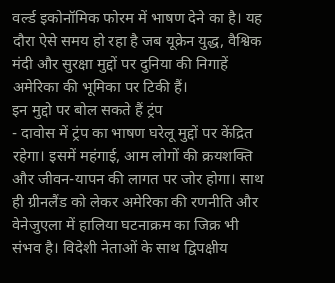वर्ल्ड इकोनॉमिक फोरम में भाषण देने का है। यह दौरा ऐसे समय हो रहा है जब यूक्रेन युद्ध, वैश्विक मंदी और सुरक्षा मुद्दों पर दुनिया की निगाहें अमेरिका की भूमिका पर टिकी हैं।
इन मुद्दो पर बोल सकते हैं ट्रंप
- दावोस में ट्रंप का भाषण घरेलू मुद्दों पर केंद्रित रहेगा। इसमें महंगाई, आम लोगों की क्रयशक्ति और जीवन-यापन की लागत पर जोर होगा। साथ ही ग्रीनलैंड को लेकर अमेरिका की रणनीति और वेनेजुएला में हालिया घटनाक्रम का जिक्र भी संभव है। विदेशी नेताओं के साथ द्विपक्षीय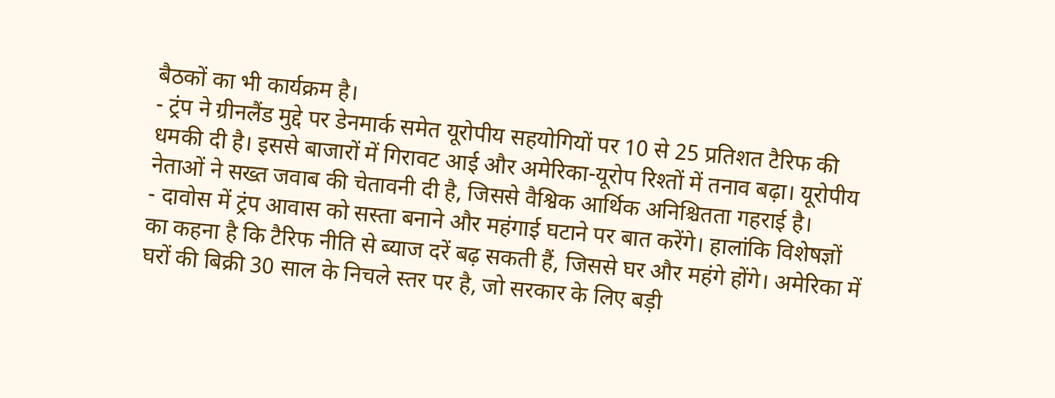बैठकों का भी कार्यक्रम है।
- ट्रंप ने ग्रीनलैंड मुद्दे पर डेनमार्क समेत यूरोपीय सहयोगियों पर 10 से 25 प्रतिशत टैरिफ की धमकी दी है। इससे बाजारों में गिरावट आई और अमेरिका-यूरोप रिश्तों में तनाव बढ़ा। यूरोपीय नेताओं ने सख्त जवाब की चेतावनी दी है, जिससे वैश्विक आर्थिक अनिश्चितता गहराई है।
- दावोस में ट्रंप आवास को सस्ता बनाने और महंगाई घटाने पर बात करेंगे। हालांकि विशेषज्ञों का कहना है कि टैरिफ नीति से ब्याज दरें बढ़ सकती हैं, जिससे घर और महंगे होंगे। अमेरिका में घरों की बिक्री 30 साल के निचले स्तर पर है, जो सरकार के लिए बड़ी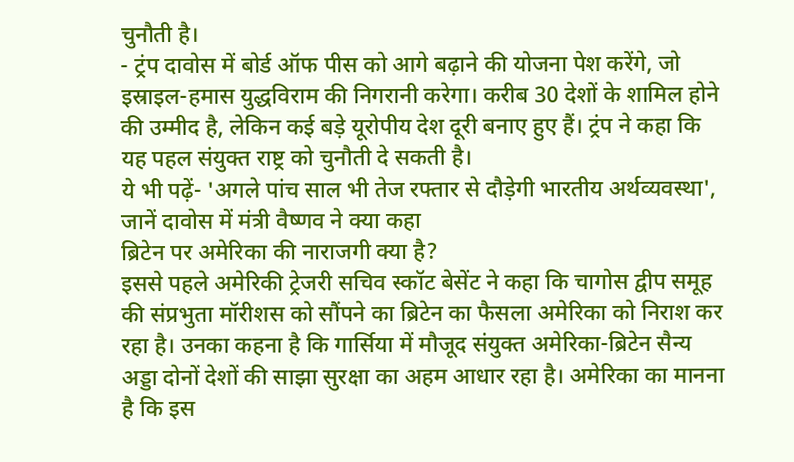चुनौती है।
- ट्रंप दावोस में बोर्ड ऑफ पीस को आगे बढ़ाने की योजना पेश करेंगे, जो इस्राइल-हमास युद्धविराम की निगरानी करेगा। करीब 30 देशों के शामिल होने की उम्मीद है, लेकिन कई बड़े यूरोपीय देश दूरी बनाए हुए हैं। ट्रंप ने कहा कि यह पहल संयुक्त राष्ट्र को चुनौती दे सकती है।
ये भी पढ़ें- 'अगले पांच साल भी तेज रफ्तार से दौड़ेगी भारतीय अर्थव्यवस्था', जानें दावोस में मंत्री वैष्णव ने क्या कहा
ब्रिटेन पर अमेरिका की नाराजगी क्या है?
इससे पहले अमेरिकी ट्रेजरी सचिव स्कॉट बेसेंट ने कहा कि चागोस द्वीप समूह की संप्रभुता मॉरीशस को सौंपने का ब्रिटेन का फैसला अमेरिका को निराश कर रहा है। उनका कहना है कि गार्सिया में मौजूद संयुक्त अमेरिका-ब्रिटेन सैन्य अड्डा दोनों देशों की साझा सुरक्षा का अहम आधार रहा है। अमेरिका का मानना है कि इस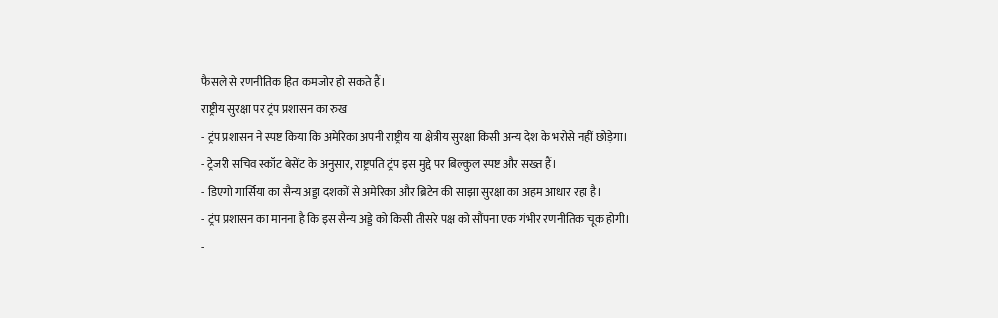फैसले से रणनीतिक हित कमजोर हो सकते हैं।
राष्ट्रीय सुरक्षा पर ट्रंप प्रशासन का रुख
- ट्रंप प्रशासन ने स्पष्ट किया कि अमेरिका अपनी राष्ट्रीय या क्षेत्रीय सुरक्षा किसी अन्य देश के भरोसे नहीं छोड़ेगा।
- ट्रेजरी सचिव स्कॉट बेसेंट के अनुसार, राष्ट्रपति ट्रंप इस मुद्दे पर बिल्कुल स्पष्ट और सख्त हैं।
- डिएगो गार्सिया का सैन्य अड्डा दशकों से अमेरिका और ब्रिटेन की साझा सुरक्षा का अहम आधार रहा है।
- ट्रंप प्रशासन का मानना है कि इस सैन्य अड्डे को किसी तीसरे पक्ष को सौंपना एक गंभीर रणनीतिक चूक होगी।
-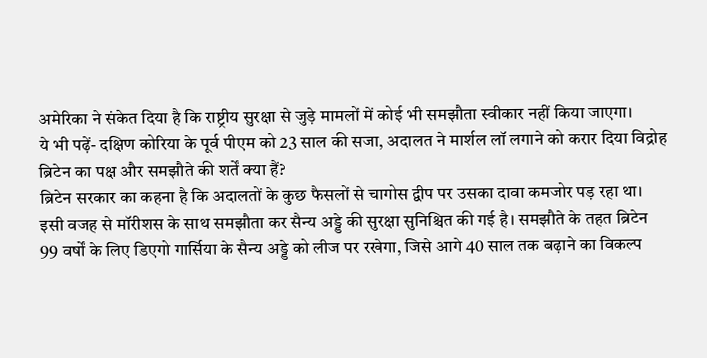अमेरिका ने संकेत दिया है कि राष्ट्रीय सुरक्षा से जुड़े मामलों में कोई भी समझौता स्वीकार नहीं किया जाएगा।
ये भी पढ़ें- दक्षिण कोरिया के पूर्व पीएम को 23 साल की सजा, अदालत ने मार्शल लॉ लगाने को करार दिया विद्रोह
ब्रिटेन का पक्ष और समझौते की शर्तें क्या हैं?
ब्रिटेन सरकार का कहना है कि अदालतों के कुछ फैसलों से चागोस द्वीप पर उसका दावा कमजोर पड़ रहा था। इसी वजह से मॉरीशस के साथ समझौता कर सैन्य अड्डे की सुरक्षा सुनिश्चित की गई है। समझौते के तहत ब्रिटेन 99 वर्षों के लिए डिएगो गार्सिया के सैन्य अड्डे को लीज पर रखेगा, जिसे आगे 40 साल तक बढ़ाने का विकल्प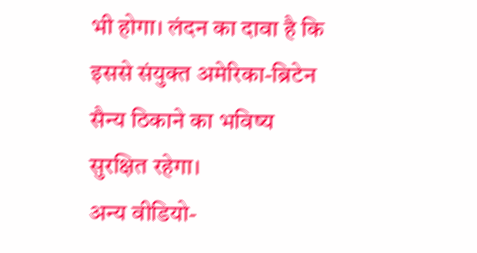भी होगा। लंदन का दावा है कि इससे संयुक्त अमेरिका-ब्रिटेन सैन्य ठिकाने का भविष्य सुरक्षित रहेगा।
अन्य वीडियो-